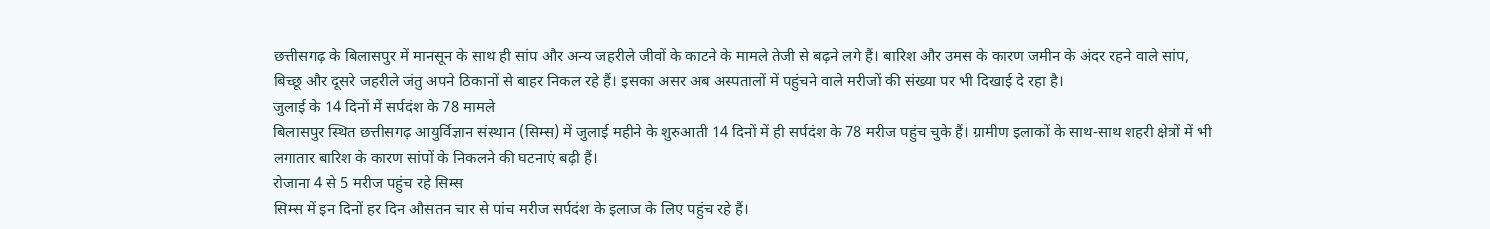छत्तीसगढ़ के बिलासपुर में मानसून के साथ ही सांप और अन्य जहरीले जीवों के काटने के मामले तेजी से बढ़ने लगे हैं। बारिश और उमस के कारण जमीन के अंदर रहने वाले सांप, बिच्छू और दूसरे जहरीले जंतु अपने ठिकानों से बाहर निकल रहे हैं। इसका असर अब अस्पतालों में पहुंचने वाले मरीजों की संख्या पर भी दिखाई दे रहा है।
जुलाई के 14 दिनों में सर्पदंश के 78 मामले
बिलासपुर स्थित छत्तीसगढ़ आयुर्विज्ञान संस्थान (सिम्स) में जुलाई महीने के शुरुआती 14 दिनों में ही सर्पदंश के 78 मरीज पहुंच चुके हैं। ग्रामीण इलाकों के साथ-साथ शहरी क्षेत्रों में भी लगातार बारिश के कारण सांपों के निकलने की घटनाएं बढ़ी हैं।
रोजाना 4 से 5 मरीज पहुंच रहे सिम्स
सिम्स में इन दिनों हर दिन औसतन चार से पांच मरीज सर्पदंश के इलाज के लिए पहुंच रहे हैं।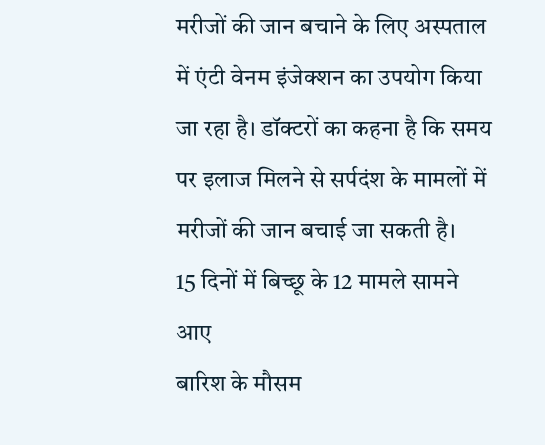मरीजों की जान बचाने के लिए अस्पताल में एंटी वेनम इंजेक्शन का उपयोग किया जा रहा है। डॉक्टरों का कहना है कि समय पर इलाज मिलने से सर्पदंश के मामलों में मरीजों की जान बचाई जा सकती है।
15 दिनों में बिच्छू के 12 मामले सामने आए
बारिश के मौसम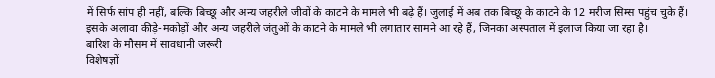में सिर्फ सांप ही नहीं, बल्कि बिच्छू और अन्य जहरीले जीवों के काटने के मामले भी बढ़े हैं। जुलाई में अब तक बिच्छू के काटने के 12 मरीज सिम्स पहुंच चुके हैं। इसके अलावा कीड़े-मकोड़ों और अन्य जहरीले जंतुओं के काटने के मामले भी लगातार सामने आ रहे हैं, जिनका अस्पताल में इलाज किया जा रहा है।
बारिश के मौसम में सावधानी जरूरी
विशेषज्ञों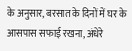के अनुसार, बरसात के दिनों में घर के आसपास सफाई रखना, अंधेरे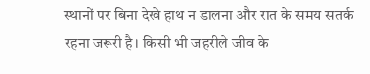स्थानों पर बिना देखे हाथ न डालना और रात के समय सतर्क रहना जरूरी है। किसी भी जहरीले जीव के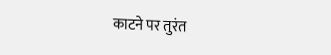काटने पर तुरंत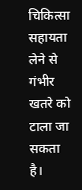चिकित्सा सहायता लेने से गंभीर खतरे को टाला जा सकता है।